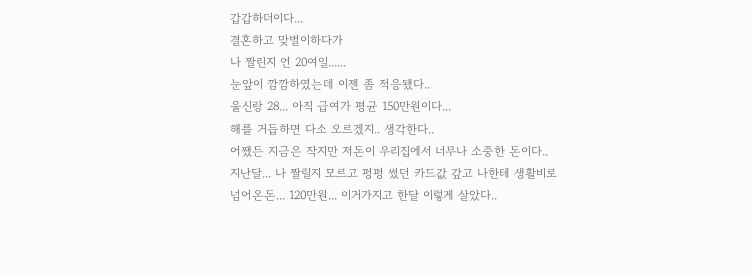갑갑하더이다...
결혼하고 맞벌이하다가
나 짤린지 언 20여일......
눈앞이 깜깜하였는데 이젠 좀 적응됐다..
울신랑 28... 아직 급여가 평균 150만원이다...
해를 거듭하면 다소 오르겠지.. 생각한다..
어쨌든 지금은 작지만 저돈이 우리집에서 너무나 소중한 돈이다..
지난달... 나 짤릴지 모르고 펑펑 썼던 카드값 갚고 나한테 생활비로
넘어온돈... 120만원... 이거가지고 한달 이렇게 살았다..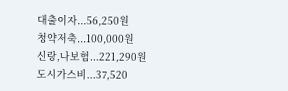대출이자...56,250원
청약저축...100,000원
신랑,나보험...221,290원
도시가스비...37,520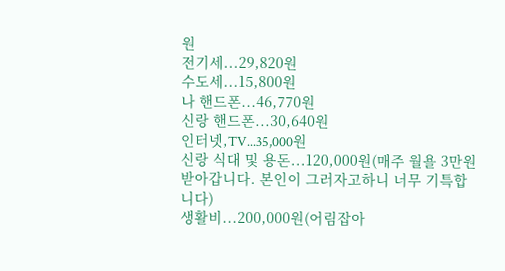원
전기세...29,820원
수도세...15,800원
나 핸드폰...46,770원
신랑 핸드폰...30,640원
인터넷,TV...35,000원
신랑 식대 및 용돈...120,000원(매주 월욜 3만원 받아갑니다. 본인이 그러자고하니 너무 기특합니다)
생활비...200,000원(어림잡아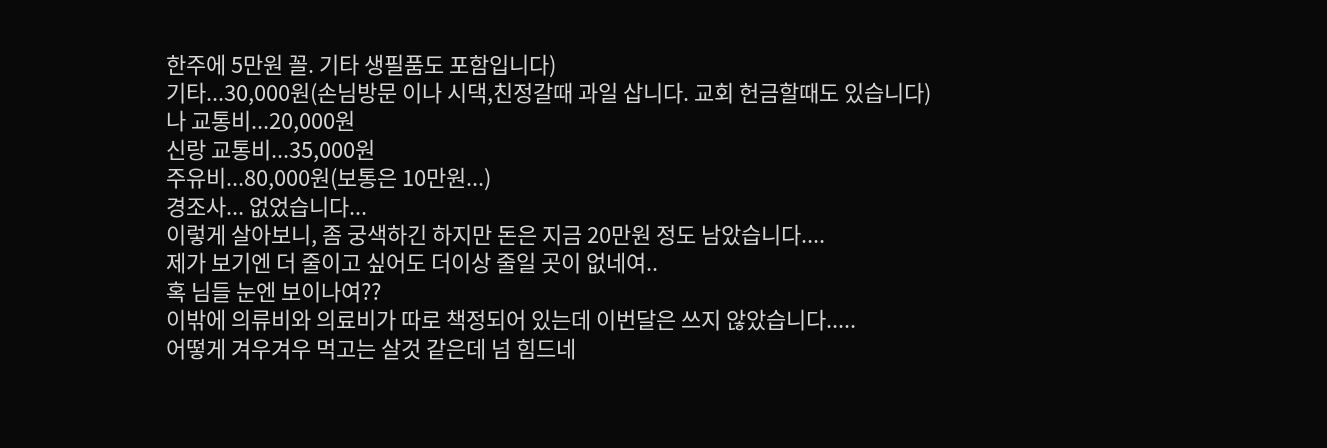한주에 5만원 꼴. 기타 생필품도 포함입니다)
기타...30,000원(손님방문 이나 시댁,친정갈때 과일 삽니다. 교회 헌금할때도 있습니다)
나 교통비...20,000원
신랑 교통비...35,000원
주유비...80,000원(보통은 10만원...)
경조사... 없었습니다...
이렇게 살아보니, 좀 궁색하긴 하지만 돈은 지금 20만원 정도 남았습니다....
제가 보기엔 더 줄이고 싶어도 더이상 줄일 곳이 없네여..
혹 님들 눈엔 보이나여??
이밖에 의류비와 의료비가 따로 책정되어 있는데 이번달은 쓰지 않았습니다.....
어떻게 겨우겨우 먹고는 살것 같은데 넘 힘드네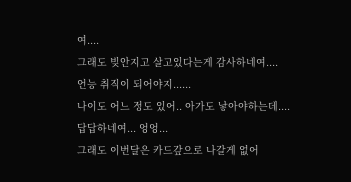여....
그래도 빚안지고 살고있다는게 감사하네여....
언능 취직이 되어야지......
나이도 어느 정도 있어.. 아가도 낳아야하는데....
답답하네여... 엉엉...
그래도 이번달은 카드갚으로 나갈게 없어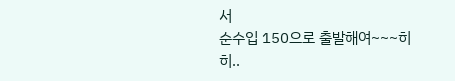서
순수입 150으로 출발해여~~~히히..